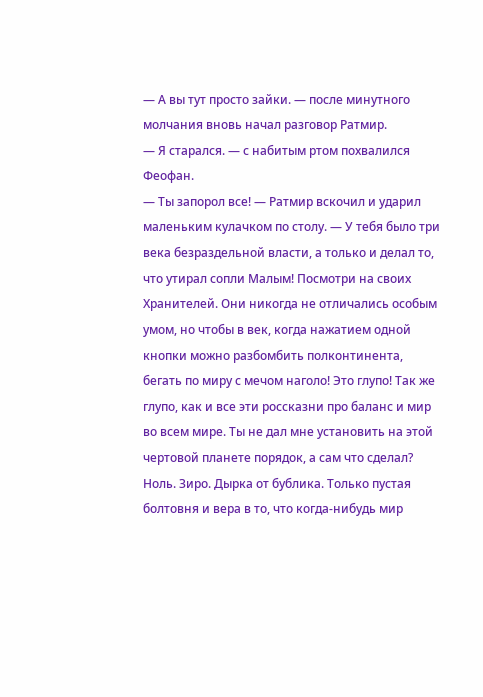— А вы тут просто зайки. — после минутного молчания вновь начал разговор Ратмир.
— Я старался. — с набитым ртом похвалился Феофан.
— Ты запорол все! — Ратмир вскочил и ударил маленьким кулачком по столу. — У тебя было три века безраздельной власти, а только и делал то, что утирал сопли Малым! Посмотри на своих Хранителей. Они никогда не отличались особым умом, но чтобы в век, когда нажатием одной кнопки можно разбомбить полконтинента, бегать по миру с мечом наголо! Это глупо! Так же глупо, как и все эти россказни про баланс и мир во всем мире. Ты не дал мне установить на этой чертовой планете порядок, а сам что сделал? Ноль. Зиро. Дырка от бублика. Только пустая болтовня и вера в то, что когда-нибудь мир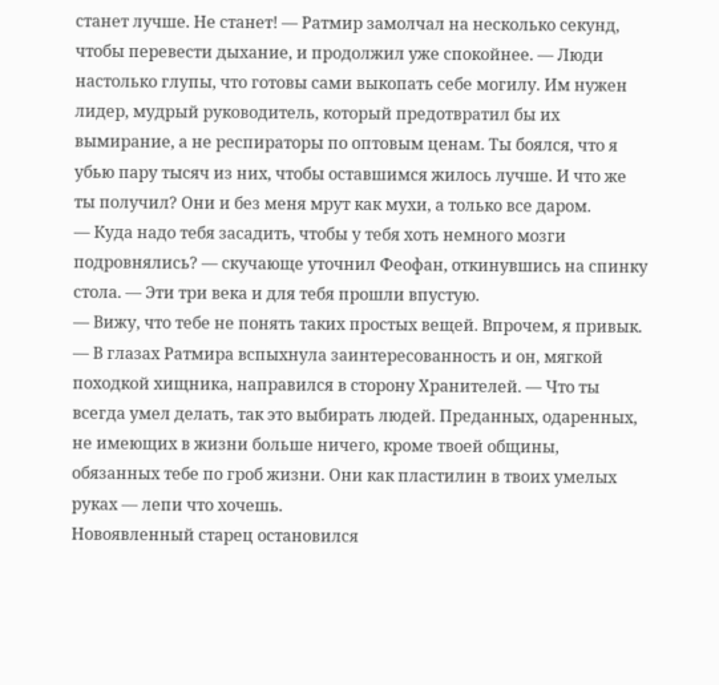станет лучше. Не станет! — Ратмир замолчал на несколько секунд, чтобы перевести дыхание, и продолжил уже спокойнее. — Люди настолько глупы, что готовы сами выкопать себе могилу. Им нужен лидер, мудрый руководитель, который предотвратил бы их вымирание, а не респираторы по оптовым ценам. Ты боялся, что я убью пару тысяч из них, чтобы оставшимся жилось лучше. И что же ты получил? Они и без меня мрут как мухи, а только все даром.
— Куда надо тебя засадить, чтобы у тебя хоть немного мозги подровнялись? — скучающе уточнил Феофан, откинувшись на спинку стола. — Эти три века и для тебя прошли впустую.
— Вижу, что тебе не понять таких простых вещей. Впрочем, я привык. — В глазах Ратмира вспыхнула заинтересованность и он, мягкой походкой хищника, направился в сторону Хранителей. — Что ты всегда умел делать, так это выбирать людей. Преданных, одаренных, не имеющих в жизни больше ничего, кроме твоей общины, обязанных тебе по гроб жизни. Они как пластилин в твоих умелых руках — лепи что хочешь.
Новоявленный старец остановился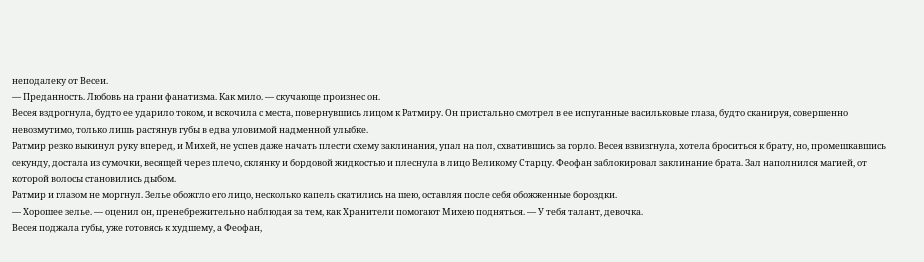неподалеку от Весеи.
— Преданность. Любовь на грани фанатизма. Как мило. — скучающе произнес он.
Весея вздрогнула, будто ее ударило током, и вскочила с места, повернувшись лицом к Ратмиру. Он пристально смотрел в ее испуганные васильковые глаза, будто сканируя, совершенно невозмутимо, только лишь растянув губы в едва уловимой надменной улыбке.
Ратмир резко выкинул руку вперед, и Михей, не успев даже начать плести схему заклинания, упал на пол, схватившись за горло. Весея взвизгнула, хотела броситься к брату, но, промешкавшись секунду, достала из сумочки, весящей через плечо, склянку и бордовой жидкостью и плеснула в лицо Великому Старцу. Феофан заблокировал заклинание брата. Зал наполнился магией, от которой волосы становились дыбом.
Ратмир и глазом не моргнул. Зелье обожгло его лицо, несколько капель скатились на шею, оставляя после себя обожженные бороздки.
— Хорошее зелье. — оценил он, пренебрежительно наблюдая за тем, как Хранители помогают Михею подняться. — У тебя талант, девочка.
Весея поджала губы, уже готовясь к худшему, а Феофан,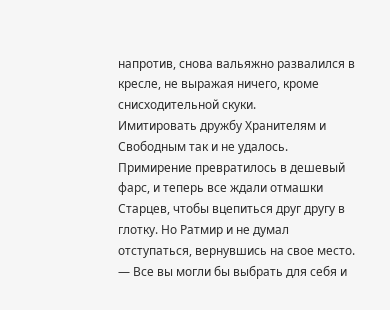напротив, снова вальяжно развалился в кресле, не выражая ничего, кроме снисходительной скуки.
Имитировать дружбу Хранителям и Свободным так и не удалось. Примирение превратилось в дешевый фарс, и теперь все ждали отмашки Старцев, чтобы вцепиться друг другу в глотку. Но Ратмир и не думал отступаться, вернувшись на свое место.
— Все вы могли бы выбрать для себя и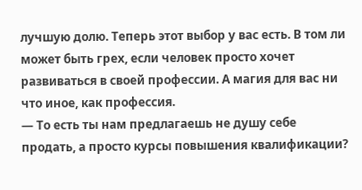лучшую долю. Теперь этот выбор у вас есть. В том ли может быть грех, если человек просто хочет развиваться в своей профессии. А магия для вас ни что иное, как профессия.
— То есть ты нам предлагаешь не душу себе продать, а просто курсы повышения квалификации?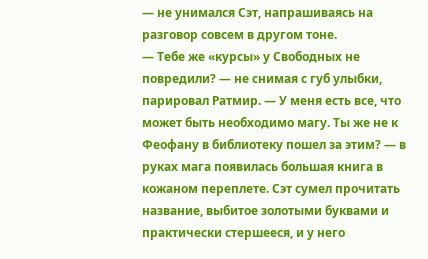— не унимался Сэт, напрашиваясь на разговор совсем в другом тоне.
— Тебе же «курсы» у Свободных не повредили? — не снимая с губ улыбки, парировал Ратмир. — У меня есть все, что может быть необходимо магу. Ты же не к Феофану в библиотеку пошел за этим? — в руках мага появилась большая книга в кожаном переплете. Сэт сумел прочитать название, выбитое золотыми буквами и практически стершееся, и у него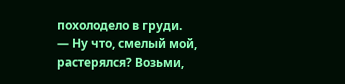похолодело в груди.
— Ну что, смелый мой, растерялся? Возьми,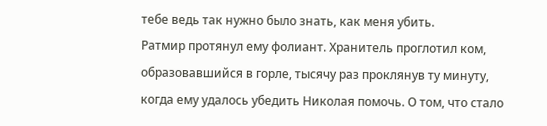тебе ведь так нужно было знать, как меня убить.
Ратмир протянул ему фолиант. Хранитель проглотил ком, образовавшийся в горле, тысячу раз проклянув ту минуту, когда ему удалось убедить Николая помочь. О том, что стало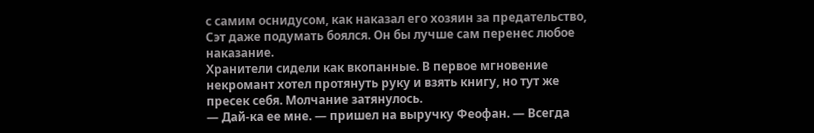с самим оснидусом, как наказал его хозяин за предательство, Сэт даже подумать боялся. Он бы лучше сам перенес любое наказание.
Хранители сидели как вкопанные. В первое мгновение некромант хотел протянуть руку и взять книгу, но тут же пресек себя. Молчание затянулось.
— Дай-ка ее мне. — пришел на выручку Феофан. — Всегда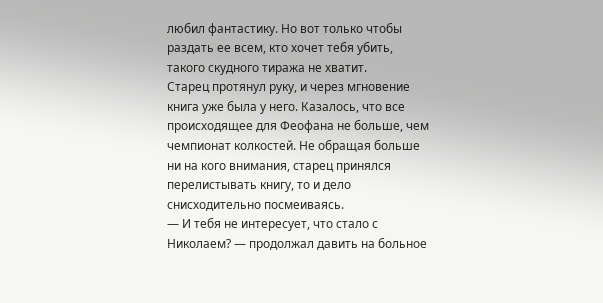любил фантастику. Но вот только чтобы раздать ее всем, кто хочет тебя убить, такого скудного тиража не хватит.
Старец протянул руку, и через мгновение книга уже была у него. Казалось, что все происходящее для Феофана не больше, чем чемпионат колкостей. Не обращая больше ни на кого внимания, старец принялся перелистывать книгу, то и дело снисходительно посмеиваясь.
— И тебя не интересует, что стало с Николаем? — продолжал давить на больное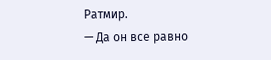Ратмир.
— Да он все равно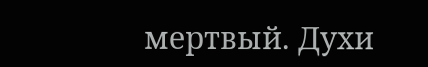мертвый. Духи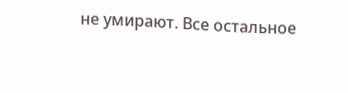не умирают. Все остальное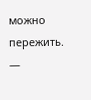можно пережить. —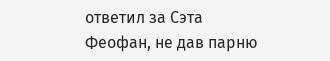ответил за Сэта Феофан, не дав парню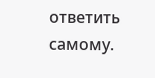ответить самому.